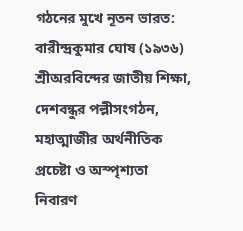গঠনের মুখে নূতন ভারত: বারীন্দ্রকুমার ঘোষ (১৯৩৬)
শ্রীঅরবিন্দের জাতীয় শিক্ষা, দেশবন্ধুর পল্লীসংগঠন, মহাত্মাজীর অর্থনীতিক প্রচেষ্টা ও অস্পৃশ্যতা নিবারণ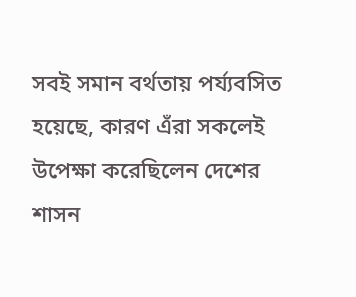সবই সমান বর্থতায় পর্য্যবসিত হয়েছে, কারণ এঁরা সকলেই উপেক্ষা করেছিলেন দেশের শাসন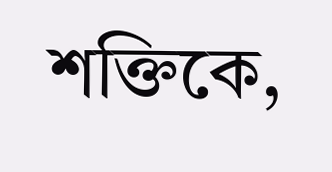শক্তিকে,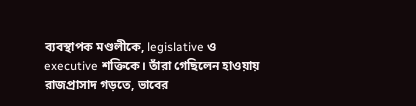ব্যবস্থাপক মণ্ডলীকে, legislative ও executive শক্তিকে। তাঁরা গেছিলেন হাওয়ায় রাজপ্রাসাদ গড়তে, ভাবের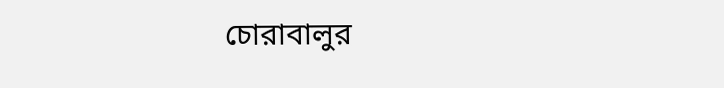চোরাবালুর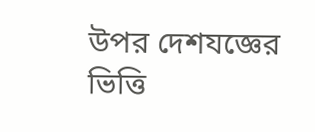উপর দেশযজ্ঞের ভিত্তি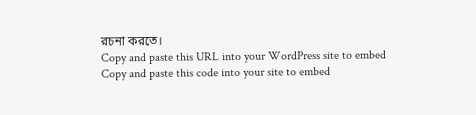রচনা করতে।
Copy and paste this URL into your WordPress site to embed
Copy and paste this code into your site to embed